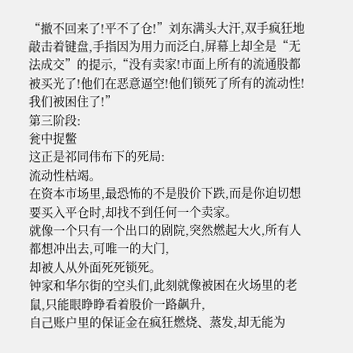“撤不回来了!平不了仓!”刘东满头大汗,双手疯狂地敲击着键盘,手指因为用力而泛白,屏幕上却全是“无法成交”的提示,“没有卖家!市面上所有的流通股都被买光了!他们在恶意逼空!他们锁死了所有的流动性!我们被困住了!”
第三阶段:
瓮中捉鳖
这正是祁同伟布下的死局:
流动性枯竭。
在资本市场里,最恐怖的不是股价下跌,而是你迫切想要买入平仓时,却找不到任何一个卖家。
就像一个只有一个出口的剧院,突然燃起大火,所有人都想冲出去,可唯一的大门,
却被人从外面死死锁死。
钟家和华尔街的空头们,此刻就像被困在火场里的老鼠,只能眼睁睁看着股价一路飙升,
自己账户里的保证金在疯狂燃烧、蒸发,却无能为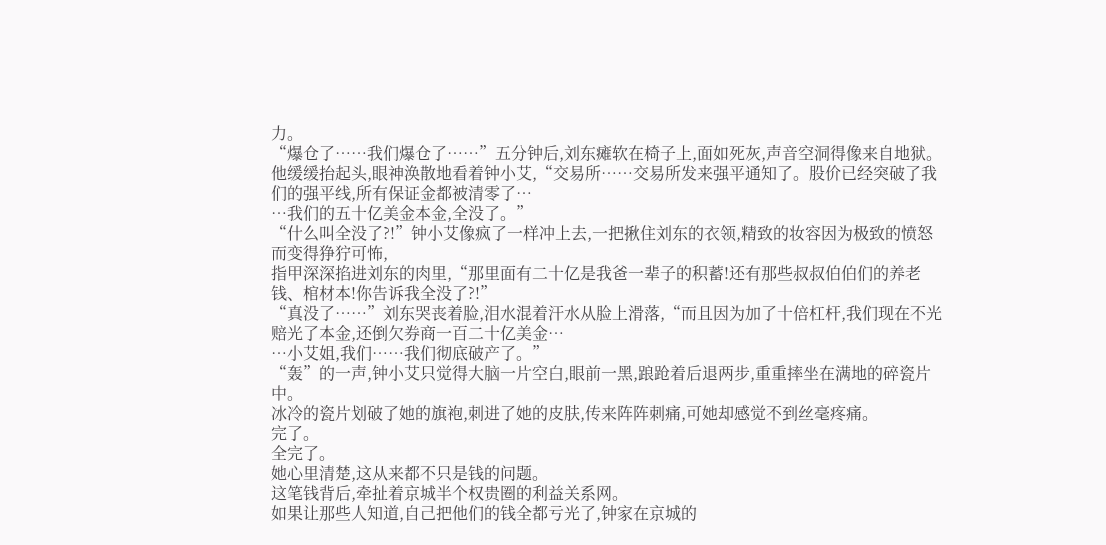力。
“爆仓了……我们爆仓了……”五分钟后,刘东瘫软在椅子上,面如死灰,声音空洞得像来自地狱。
他缓缓抬起头,眼神涣散地看着钟小艾,“交易所……交易所发来强平通知了。股价已经突破了我们的强平线,所有保证金都被清零了…
…我们的五十亿美金本金,全没了。”
“什么叫全没了?!”钟小艾像疯了一样冲上去,一把揪住刘东的衣领,精致的妆容因为极致的愤怒而变得狰狞可怖,
指甲深深掐进刘东的肉里,“那里面有二十亿是我爸一辈子的积蓄!还有那些叔叔伯伯们的养老钱、棺材本!你告诉我全没了?!”
“真没了……”刘东哭丧着脸,泪水混着汗水从脸上滑落,“而且因为加了十倍杠杆,我们现在不光赔光了本金,还倒欠券商一百二十亿美金…
…小艾姐,我们……我们彻底破产了。”
“轰”的一声,钟小艾只觉得大脑一片空白,眼前一黑,踉跄着后退两步,重重摔坐在满地的碎瓷片中。
冰冷的瓷片划破了她的旗袍,刺进了她的皮肤,传来阵阵刺痛,可她却感觉不到丝毫疼痛。
完了。
全完了。
她心里清楚,这从来都不只是钱的问题。
这笔钱背后,牵扯着京城半个权贵圈的利益关系网。
如果让那些人知道,自己把他们的钱全都亏光了,钟家在京城的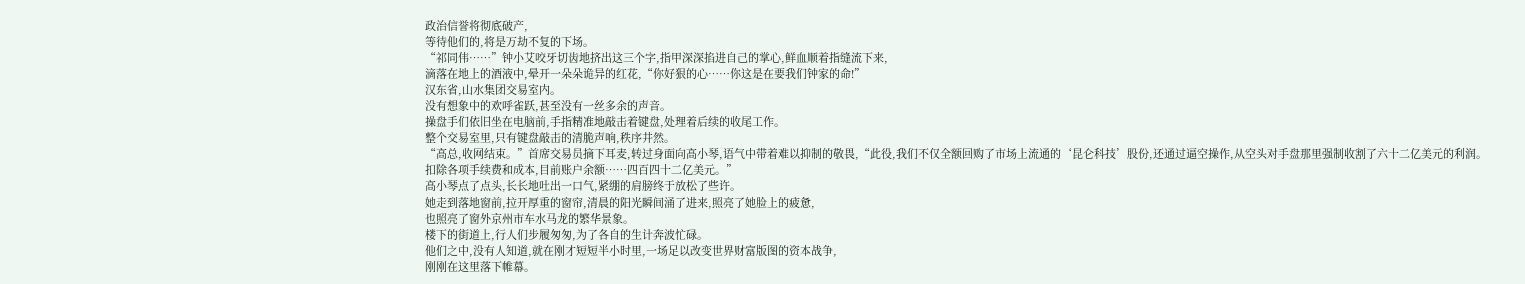政治信誉将彻底破产,
等待他们的,将是万劫不复的下场。
“祁同伟……”钟小艾咬牙切齿地挤出这三个字,指甲深深掐进自己的掌心,鲜血顺着指缝流下来,
滴落在地上的酒液中,晕开一朵朵诡异的红花,“你好狠的心……你这是在要我们钟家的命!”
汉东省,山水集团交易室内。
没有想象中的欢呼雀跃,甚至没有一丝多余的声音。
操盘手们依旧坐在电脑前,手指精准地敲击着键盘,处理着后续的收尾工作。
整个交易室里,只有键盘敲击的清脆声响,秩序井然。
“高总,收网结束。”首席交易员摘下耳麦,转过身面向高小琴,语气中带着难以抑制的敬畏,“此役,我们不仅全额回购了市场上流通的‘昆仑科技’股份,还通过逼空操作,从空头对手盘那里强制收割了六十二亿美元的利润。
扣除各项手续费和成本,目前账户余额……四百四十二亿美元。”
高小琴点了点头,长长地吐出一口气,紧绷的肩膀终于放松了些许。
她走到落地窗前,拉开厚重的窗帘,清晨的阳光瞬间涌了进来,照亮了她脸上的疲惫,
也照亮了窗外京州市车水马龙的繁华景象。
楼下的街道上,行人们步履匆匆,为了各自的生计奔波忙碌。
他们之中,没有人知道,就在刚才短短半小时里,一场足以改变世界财富版图的资本战争,
刚刚在这里落下帷幕。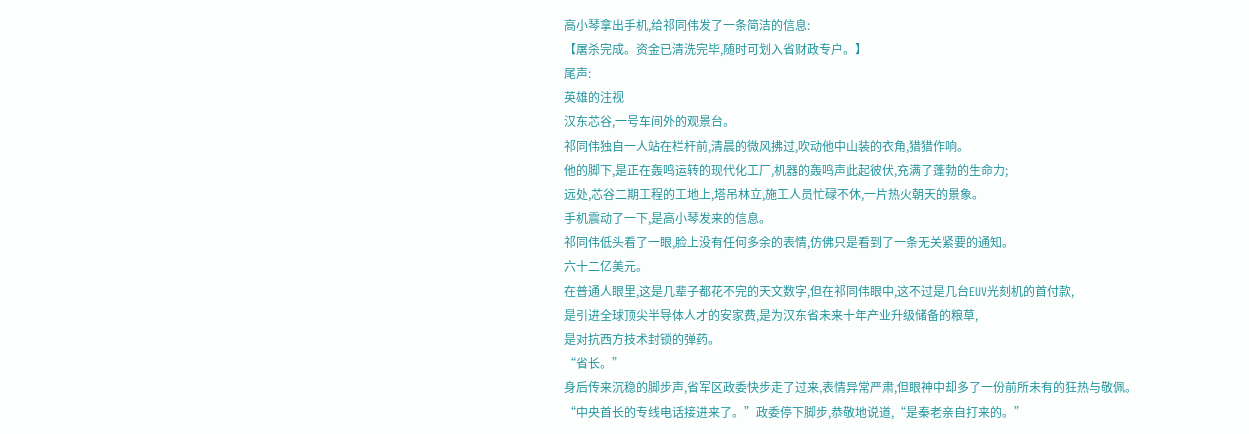高小琴拿出手机,给祁同伟发了一条简洁的信息:
【屠杀完成。资金已清洗完毕,随时可划入省财政专户。】
尾声:
英雄的注视
汉东芯谷,一号车间外的观景台。
祁同伟独自一人站在栏杆前,清晨的微风拂过,吹动他中山装的衣角,猎猎作响。
他的脚下,是正在轰鸣运转的现代化工厂,机器的轰鸣声此起彼伏,充满了蓬勃的生命力;
远处,芯谷二期工程的工地上,塔吊林立,施工人员忙碌不休,一片热火朝天的景象。
手机震动了一下,是高小琴发来的信息。
祁同伟低头看了一眼,脸上没有任何多余的表情,仿佛只是看到了一条无关紧要的通知。
六十二亿美元。
在普通人眼里,这是几辈子都花不完的天文数字,但在祁同伟眼中,这不过是几台EUV光刻机的首付款,
是引进全球顶尖半导体人才的安家费,是为汉东省未来十年产业升级储备的粮草,
是对抗西方技术封锁的弹药。
“省长。”
身后传来沉稳的脚步声,省军区政委快步走了过来,表情异常严肃,但眼神中却多了一份前所未有的狂热与敬佩。
“中央首长的专线电话接进来了。”政委停下脚步,恭敬地说道,“是秦老亲自打来的。”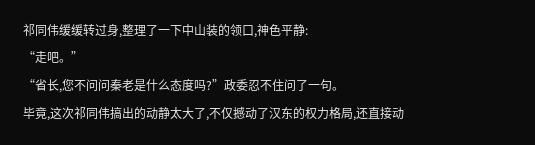祁同伟缓缓转过身,整理了一下中山装的领口,神色平静:
“走吧。”
“省长,您不问问秦老是什么态度吗?”政委忍不住问了一句。
毕竟,这次祁同伟搞出的动静太大了,不仅撼动了汉东的权力格局,还直接动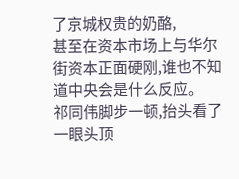了京城权贵的奶酪,
甚至在资本市场上与华尔街资本正面硬刚,谁也不知道中央会是什么反应。
祁同伟脚步一顿,抬头看了一眼头顶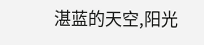湛蓝的天空,阳光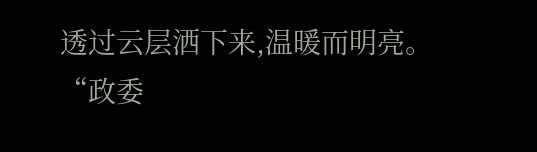透过云层洒下来,温暖而明亮。
“政委